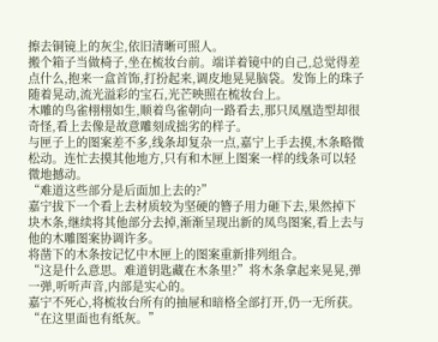擦去铜镜上的灰尘,依旧清晰可照人。
搬个箱子当做椅子,坐在梳妆台前。端详着镜中的自己,总觉得差点什么,抱来一盒首饰,打扮起来,调皮地晃晃脑袋。发饰上的珠子随着晃动,流光溢彩的宝石,光芒映照在梳妆台上。
木雕的鸟雀栩栩如生,顺着鸟雀朝向一路看去,那只凤凰造型却很奇怪,看上去像是故意雕刻成拙劣的样子。
与匣子上的图案差不多,线条却复杂一点,嘉宁上手去摸,木条略微松动。连忙去摸其他地方,只有和木匣上图案一样的线条可以轻微地撼动。
“难道这些部分是后面加上去的?”
嘉宁拔下一个看上去材质较为坚硬的簪子用力砸下去,果然掉下块木条,继续将其他部分去掉,渐渐呈现出新的凤鸟图案,看上去与他的木雕图案协调许多。
将凿下的木条按记忆中木匣上的图案重新排列组合。
“这是什么意思。难道钥匙藏在木条里?”将木条拿起来晃晃,弹一弹,听听声音,内部是实心的。
嘉宁不死心,将梳妆台所有的抽屉和暗格全部打开,仍一无所获。
“在这里面也有纸灰。”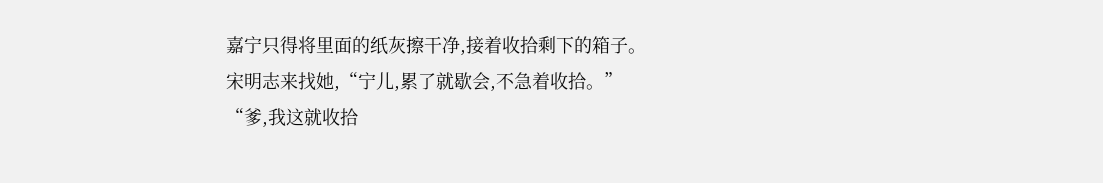嘉宁只得将里面的纸灰擦干净,接着收拾剩下的箱子。
宋明志来找她,“宁儿,累了就歇会,不急着收拾。”
“爹,我这就收拾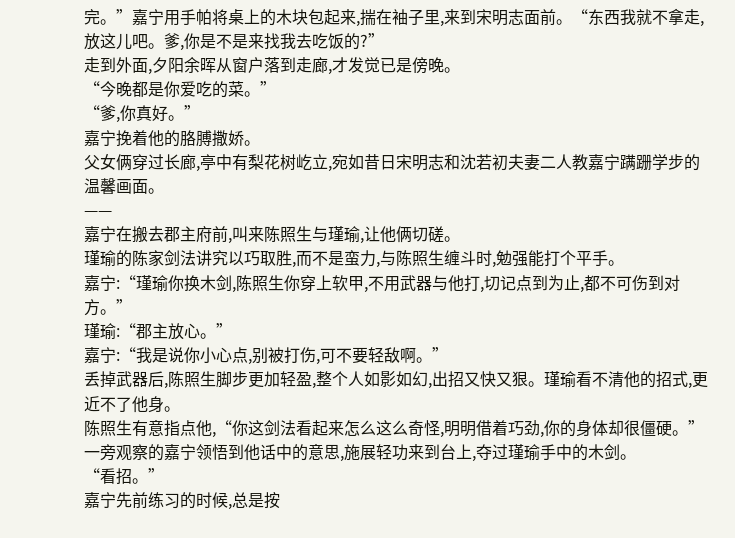完。”嘉宁用手帕将桌上的木块包起来,揣在袖子里,来到宋明志面前。“东西我就不拿走,放这儿吧。爹,你是不是来找我去吃饭的?”
走到外面,夕阳余晖从窗户落到走廊,才发觉已是傍晚。
“今晚都是你爱吃的菜。”
“爹,你真好。”
嘉宁挽着他的胳膊撒娇。
父女俩穿过长廊,亭中有梨花树屹立,宛如昔日宋明志和沈若初夫妻二人教嘉宁蹒跚学步的温馨画面。
——
嘉宁在搬去郡主府前,叫来陈照生与瑾瑜,让他俩切磋。
瑾瑜的陈家剑法讲究以巧取胜,而不是蛮力,与陈照生缠斗时,勉强能打个平手。
嘉宁:“瑾瑜你换木剑,陈照生你穿上软甲,不用武器与他打,切记点到为止,都不可伤到对方。”
瑾瑜:“郡主放心。”
嘉宁:“我是说你小心点,别被打伤,可不要轻敌啊。”
丢掉武器后,陈照生脚步更加轻盈,整个人如影如幻,出招又快又狠。瑾瑜看不清他的招式,更近不了他身。
陈照生有意指点他,“你这剑法看起来怎么这么奇怪,明明借着巧劲,你的身体却很僵硬。”
一旁观察的嘉宁领悟到他话中的意思,施展轻功来到台上,夺过瑾瑜手中的木剑。
“看招。”
嘉宁先前练习的时候,总是按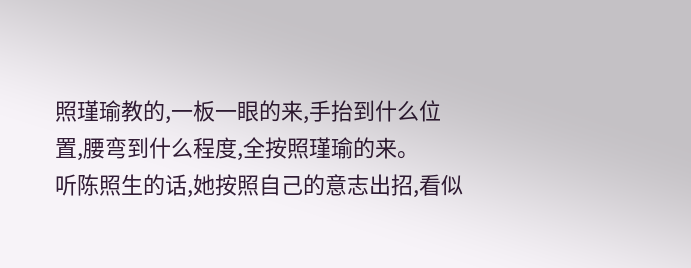照瑾瑜教的,一板一眼的来,手抬到什么位置,腰弯到什么程度,全按照瑾瑜的来。
听陈照生的话,她按照自己的意志出招,看似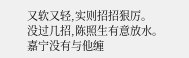又软又轻,实则招招狠厉。
没过几招,陈照生有意放水。
嘉宁没有与他缠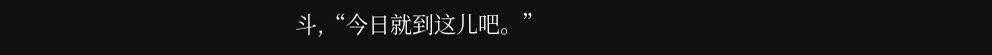斗,“今日就到这儿吧。”